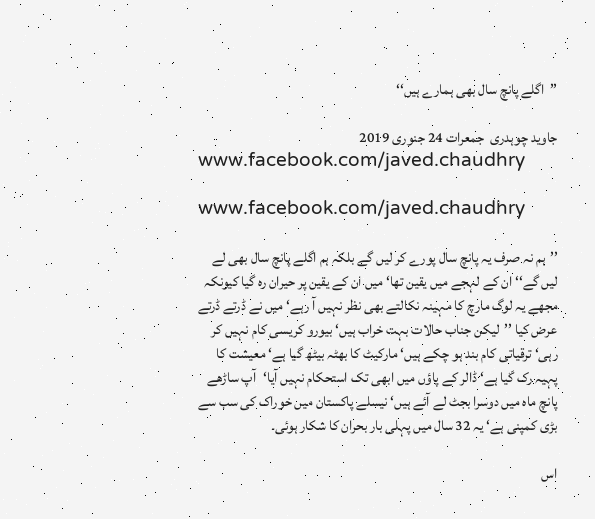’’اگلے پانچ سال بھی ہمارے ہیں‘‘

جاوید چوہدری  جمعرات 24 جنوری 2019
www.facebook.com/javed.chaudhry

www.facebook.com/javed.chaudhry

’’ہم نہ صرف یہ پانچ سال پورے کر لیں گے بلکہ ہم اگلے پانچ سال بھی لے لیں گے‘‘ ان کے لہجے میں یقین تھا‘ میں ان کے یقین پر حیران رہ گیا کیونکہ مجھے یہ لوگ مارچ کا مہینہ نکالتے بھی نظر نہیں آ رہے‘ میں نے ڈرتے ڈرتے عرض کیا ’’لیکن جناب حالات بہت خراب ہیں‘ بیورو کریسی کام نہیں کر رہی‘ ترقیاتی کام بند ہو چکے ہیں‘ مارکیٹ کا بھٹہ بیٹھ گیا ہے‘ معیشت کا پہیہ رک گیا ہے‘ ڈالر کے پاؤں میں ابھی تک استحکام نہیں آیا‘آپ ساڑھے پانچ ماہ میں دوسرا بجٹ لے آئے ہیں‘ نیسلے پاکستان میں خوراک کی سب سے بڑی کمپنی ہے‘ یہ 32 سال میں پہلی بار بحران کا شکار ہوئی۔

اس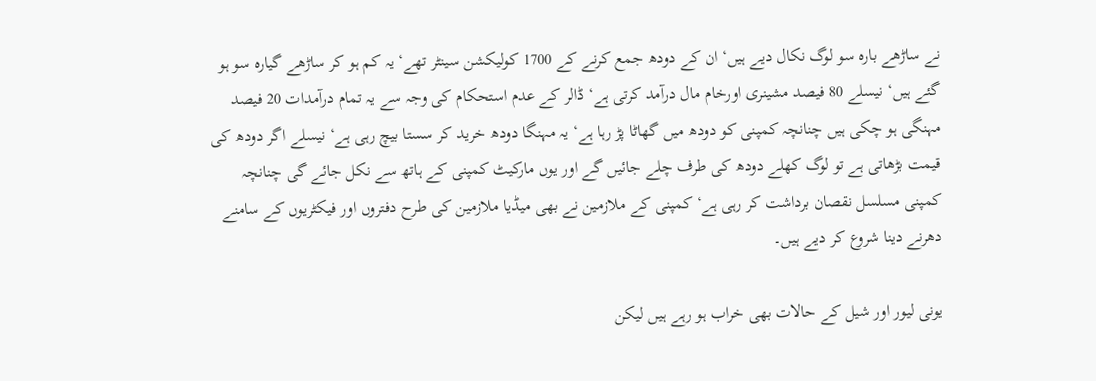نے ساڑھے بارہ سو لوگ نکال دیے ہیں‘ ان کے دودھ جمع کرنے کے 1700 کولیکشن سینٹر تھے‘ یہ کم ہو کر ساڑھے گیارہ سو ہو گئے ہیں‘ نیسلے 80 فیصد مشینری اورخام مال درآمد کرتی ہے‘ ڈالر کے عدم استحکام کی وجہ سے یہ تمام درآمدات 20 فیصد مہنگی ہو چکی ہیں چنانچہ کمپنی کو دودھ میں گھاٹا پڑ رہا ہے‘ یہ مہنگا دودھ خرید کر سستا بیچ رہی ہے‘ نیسلے اگر دودھ کی قیمت بڑھاتی ہے تو لوگ کھلے دودھ کی طرف چلے جائیں گے اور یوں مارکیٹ کمپنی کے ہاتھ سے نکل جائے گی چنانچہ کمپنی مسلسل نقصان برداشت کر رہی ہے‘ کمپنی کے ملازمین نے بھی میڈیا ملازمین کی طرح دفتروں اور فیکٹریوں کے سامنے دھرنے دینا شروع کر دیے ہیں۔

یونی لیور اور شیل کے حالات بھی خراب ہو رہے ہیں لیکن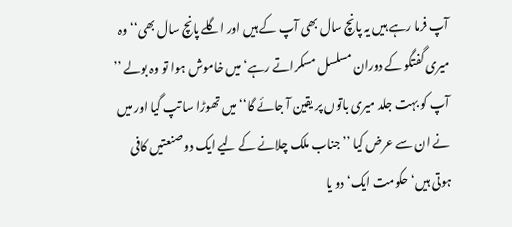آپ فرما رہے ہیں یہ پانچ سال بھی آپ کے ہیں اور اگلے پانچ سال بھی‘‘ وہ میری گفتگو کے دوران مسلسل مسکراتے رہے‘ میں خاموش ہوا تو وہ بولے ’’ آپ کو بہت جلد میری باتوں پر یقین آ جائے گا‘‘ میں تھوڑا سا تپ گیا اور میں نے ان سے عرض کیا ’’جناب ملک چلانے کے لیے ایک دو صنعتیں کافی ہوتی ہیں‘ حکومت ایک‘ دو یا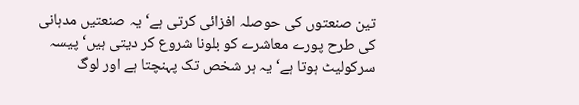تین صنعتوں کی حوصلہ افزائی کرتی ہے‘ یہ صنعتیں مدہانی کی طرح پورے معاشرے کو بلونا شروع کر دیتی ہیں‘ پیسہ سرکولیٹ ہوتا ہے‘ یہ ہر شخص تک پہنچتا ہے اور لوگ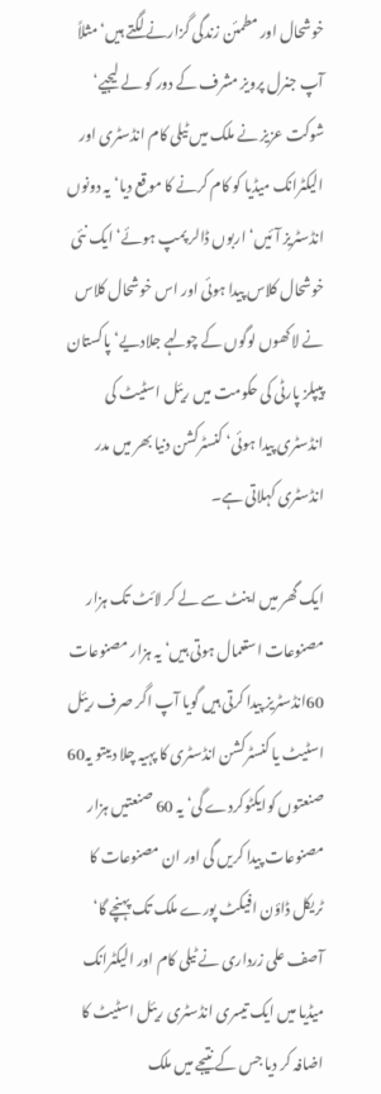خوشحال اور مطمئن زندگی گزارنے لگتے ہیں‘ مثلاً آپ جنرل پرویز مشرف کے دور کو لے لیجیے‘ شوکت عزیز نے ملک میں ٹیلی کام انڈسٹری اور الیکٹرانک میڈیا کو کام کرنے کا موقع دیا‘ یہ دونوں انڈسٹریز آئیں‘ اربوں ڈالر پمپ ہوئے‘ ایک نئی خوشحال کلاس پیدا ہوئی اور اس خوشحال کلاس نے لاکھوں لوگوں کے چولہے جلادیے‘ پاکستان پیپلز پارٹی کی حکومت میں ریئل اسٹیٹ کی انڈسٹری پیدا ہوئی‘ کنسٹرکشن دنیا بھر میں مدر انڈسٹری کہلاتی ہے۔

ایک گھر میں اینٹ سے لے کر لائٹ تک ہزار مصنوعات استعمال ہوتی ہیں‘ یہ ہزار مصنوعات 60انڈسٹریز پیدا کرتی ہیں گویا آپ اگر صرف ریئل اسٹیٹ یا کنسٹرکشن انڈسٹری کا پہیہ چلا دیںتو یہ60 صنعتوں کوایکٹوکردے گی‘ یہ 60 صنعتیں ہزار مصنوعات پیدا کریں گی اور ان مصنوعات کا ٹریکل ڈاؤن افیکٹ پورے ملک تک پہنچے گا‘ آصف علی زرداری نے ٹیلی کام اور الیکٹرانک میڈیا میں ایک تیسری انڈسٹری ریئل اسٹیٹ کا اضافہ کر دیا جس کے نتیجے میں ملک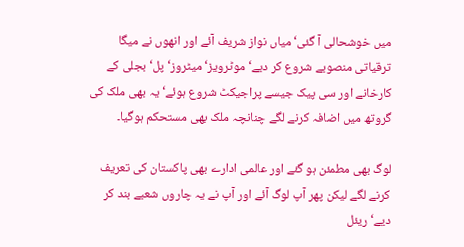میں خوشحالی آ گئی‘ میاں نواز شریف آئے اور انھوں نے میگا ترقیاتی منصوبے شروع کر دیے‘ موٹرویز‘ میٹروز‘ پل‘ بجلی کے کارخانے اور سی پیک جیسے پراجیکٹ شروع ہوئے‘ یہ بھی ملک کی گروتھ میں اضافہ کرنے لگے چنانچہ ملک بھی مستحکم ہوگیا۔

لوگ بھی مطمئن ہو گئے اور عالمی ادارے بھی پاکستان کی تعریف کرنے لگے لیکن پھر آپ لوگ آئے اور آپ نے یہ چاروں شعبے بند کر دیے‘ ریئل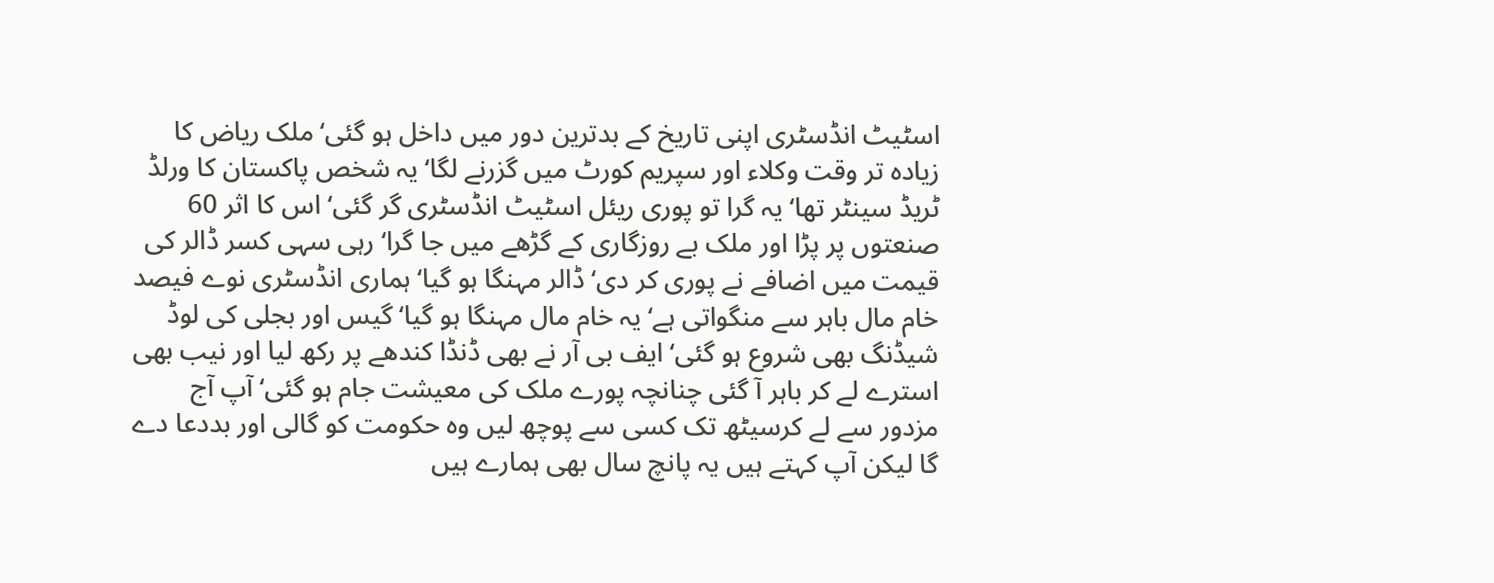اسٹیٹ انڈسٹری اپنی تاریخ کے بدترین دور میں داخل ہو گئی‘ ملک ریاض کا زیادہ تر وقت وکلاء اور سپریم کورٹ میں گزرنے لگا‘ یہ شخص پاکستان کا ورلڈ ٹریڈ سینٹر تھا‘ یہ گرا تو پوری ریئل اسٹیٹ انڈسٹری گر گئی‘ اس کا اثر 60 صنعتوں پر پڑا اور ملک بے روزگاری کے گڑھے میں جا گرا‘ رہی سہی کسر ڈالر کی قیمت میں اضافے نے پوری کر دی‘ ڈالر مہنگا ہو گیا‘ ہماری انڈسٹری نوے فیصد خام مال باہر سے منگواتی ہے‘ یہ خام مال مہنگا ہو گیا‘ گیس اور بجلی کی لوڈ شیڈنگ بھی شروع ہو گئی‘ ایف بی آر نے بھی ڈنڈا کندھے پر رکھ لیا اور نیب بھی استرے لے کر باہر آ گئی چنانچہ پورے ملک کی معیشت جام ہو گئی‘ آپ آج مزدور سے لے کرسیٹھ تک کسی سے پوچھ لیں وہ حکومت کو گالی اور بددعا دے گا لیکن آپ کہتے ہیں یہ پانچ سال بھی ہمارے ہیں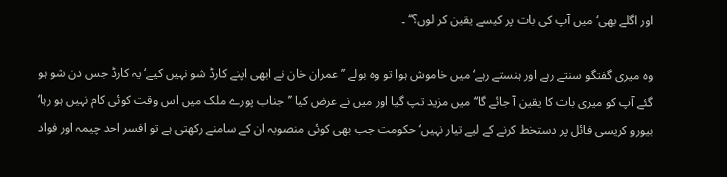اور اگلے بھی‘ میں آپ کی بات پر کیسے یقین کر لوں؟‘‘ ۔

وہ میری گفتگو سنتے رہے اور ہنستے رہے‘ میں خاموش ہوا تو وہ بولے ’’عمران خان نے ابھی اپنے کارڈ شو نہیں کیے‘ یہ کارڈ جس دن شو ہو گئے آپ کو میری بات کا یقین آ جائے گا‘‘ میں مزید تپ گیا اور میں نے عرض کیا ’’جناب پورے ملک میں اس وقت کوئی کام نہیں ہو رہا‘ بیورو کریسی فائل پر دستخط کرنے کے لیے تیار نہیں‘ حکومت جب بھی کوئی منصوبہ ان کے سامنے رکھتی ہے تو افسر احد چیمہ اور فواد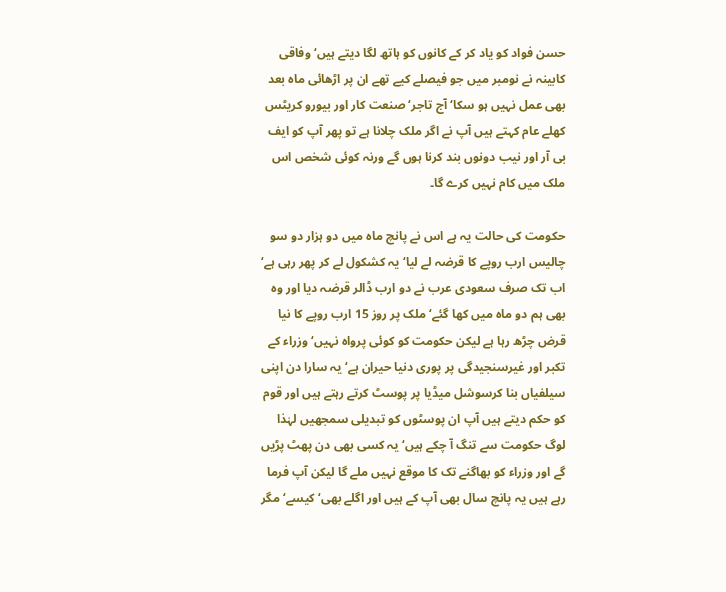حسن فواد کو یاد کر کے کانوں کو ہاتھ لگا دیتے ہیں‘ وفاقی کابینہ نے نومبر میں جو فیصلے کیے تھے ان پر اڑھائی ماہ بعد بھی عمل نہیں ہو سکا‘ آج تاجر‘ صنعت کار اور بیورو کریٹس کھلے عام کہتے ہیں آپ نے اگر ملک چلانا ہے تو پھر آپ کو ایف بی آر اور نیب دونوں بند کرنا ہوں گے ورنہ کوئی شخص اس ملک میں کام نہیں کرے گا۔

حکومت کی حالت یہ ہے اس نے پانچ ماہ میں دو ہزار دو سو چالیس ارب روپے کا قرضہ لے لیا‘ یہ کشکول لے کر پھر رہی ہے‘ اب تک صرف سعودی عرب نے دو ارب ڈالر قرضہ دیا اور وہ بھی ہم دو ماہ میں کھا گئے‘ ملک پر روز 15 ارب روپے کا نیا قرض چڑھ رہا ہے لیکن حکومت کو کوئی پرواہ نہیں‘ وزراء کے تکبر اور غیرسنجیدگی پر پوری دنیا حیران ہے‘ یہ سارا دن اپنی سیلفیاں بنا کرسوشل میڈیا پر پوسٹ کرتے رہتے ہیں اور قوم کو حکم دیتے ہیں آپ ان پوسٹوں کو تبدیلی سمجھیں لہٰذا لوگ حکومت سے تنگ آ چکے ہیں‘ یہ کسی بھی دن پھٹ پڑیں گے اور وزراء کو بھاگنے تک کا موقع نہیں ملے گا لیکن آپ فرما رہے ہیں یہ پانچ سال بھی آپ کے ہیں اور اگلے بھی‘ کیسے‘ مگر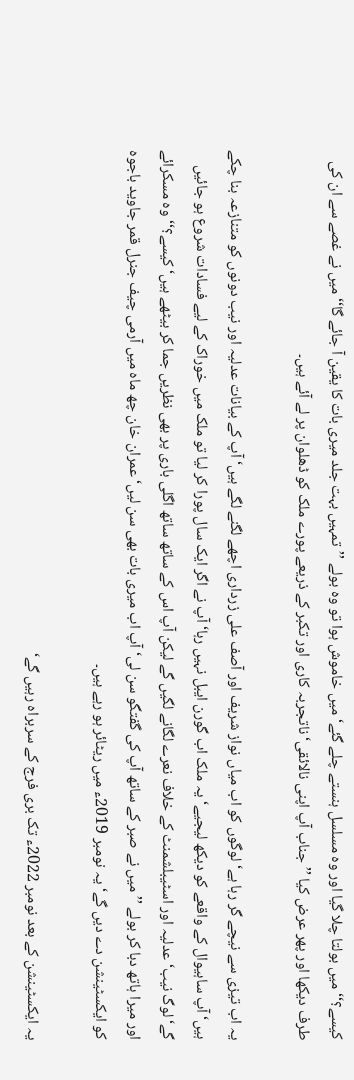کیسے؟‘‘ میں بولتا چلا گیا اور وہ مسلسل ہنستے چلے گئے‘ میں خاموش ہوا تو وہ بولے ’’تمہیں بہت جلد میری بات کا یقین آ جائے گا‘‘ میں نے غصے سے ان کی طرف دیکھا اور پھر عرض کیا ’’جناب آپ اپنی نالائقی‘ ناتجربہ کاری اور تکبر کے ذریعے پورے ملک کو ڈھلوان پر لے آئے ہیں۔

یہ اب تیزی سے نیچے گر رہا ہے‘ لوگوں کو اب میاں نواز شریف اور آصف علی زرداری اچھے لگنے لگے ہیں‘ آپ کے بیانات عدلیہ اور نیب دونوں کو متنازعہ بنا چکے ہیں‘آپ ساہیوال کے واقعے کو دیکھ لیجیے‘ یہ ملک اب گورن ایبل نہیں رہا‘ آپ نے اگر ایک سال پورا کر لیا تو ملک میں خوراک کے لیے فسادات شروع ہو جائیں گے‘ لوگ نیب‘ عدلیہ اور اسٹیبلشمنٹ کے خلاف نعرے لگانے لگیں گے لیکن آپ اس کے ساتھ ساتھ اگلی باری پر بھی نظریں جما کر بیٹھے ہیں‘ کیسے؟‘‘ وہ مسکرائے اور میرا ہاتھ دبا کر بولے ’’میں نے صبر کے ساتھ آپ کی گفتگو سن لی‘ آپ اب میری بات بھی سن لیں‘ عمران خان چھ ماہ میں آرمی چیف جنرل قمر جاوید باجوہ کو ایکسٹینشن دے دیں گے‘ یہ نومبر 2019ء میں ریٹائر ہو رہے ہیں۔

یہ ایکسٹینشن کے بعد نومبر 2022ء تک بری فرج کے سربراہ رہیں گے‘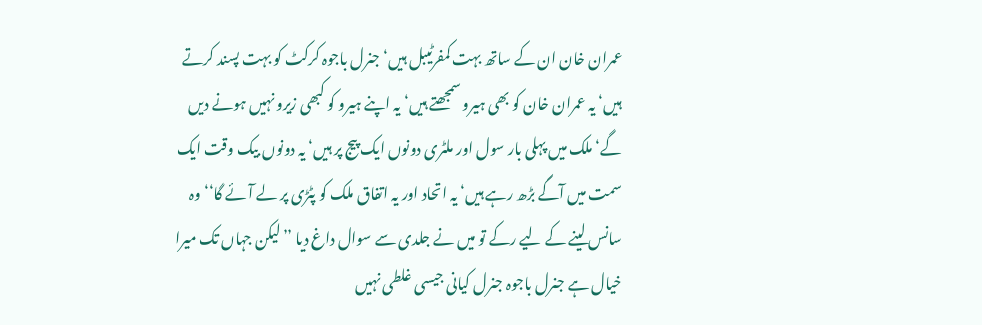عمران خان ان کے ساتھ بہت کمفرٹیبل ہیں‘ جنرل باجوہ کرکٹ کو بہت پسند کرتے ہیں‘ یہ عمران خان کو بھی ہیرو سمجھتے ہیں‘ یہ اپنے ہیرو کو کبھی زیرو نہیں ہونے دیں گے‘ ملک میں پہلی بار سول اور ملٹری دونوں ایک پیج پر ہیں‘ یہ دونوں بیک وقت ایک سمت میں آگے بڑھ رہے ہیں‘ یہ اتحاد اور یہ اتفاق ملک کو پٹڑی پر لے آئے گا‘‘ وہ سانس لینے کے لیے رکے تو میں نے جلدی سے سوال داغ دیا ’’لیکن جہاں تک میرا خیال ہے جنرل باجوہ جنرل کیانی جیسی غلطی نہیں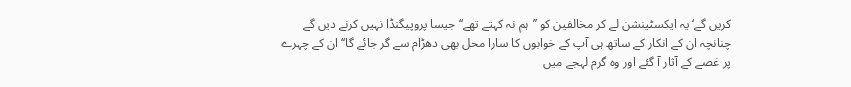کریں گے‘ یہ ایکسٹینشن لے کر مخالفین کو ’’ہم نہ کہتے تھے‘‘ جیسا پروپیگنڈا نہیں کرنے دیں گے چنانچہ ان کے انکار کے ساتھ ہی آپ کے خوابوں کا سارا محل بھی دھڑام سے گر جائے گا‘‘ ان کے چہرے پر غصے کے آثار آ گئے اور وہ گرم لہجے میں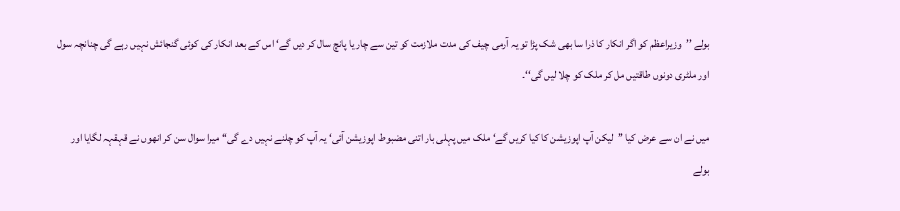بولے ’’وزیراعظم کو اگر انکار کا ذرا سا بھی شک پڑا تو یہ آرمی چیف کی مدت ملازمت کو تین سے چار یا پانچ سال کر دیں گے‘ اس کے بعد انکار کی کوئی گنجائش نہیں رہے گی چنانچہ سول اور ملٹری دونوں طاقتیں مل کر ملک کو چلا لیں گی‘‘۔

میں نے ان سے عرض کیا ’’لیکن آپ اپوزیشن کا کیا کریں گے‘ ملک میں پہلی بار اتنی مضبوط اپوزیشن آئی‘ یہ آپ کو چلنے نہیں دے گی‘‘ میرا سوال سن کر انھوں نے قہقہہ لگایا اور بولے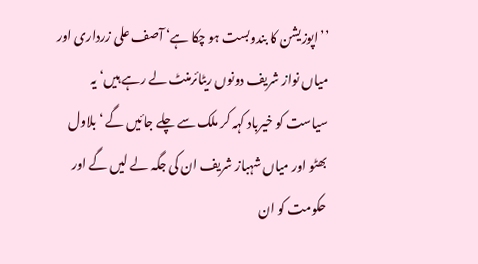’’اپوزیشن کا بندوبست ہو چکا ہے‘ آصف علی زرداری اور میاں نواز شریف دونوں ریٹائرمنٹ لے رہے ہیں‘ یہ سیاست کو خیرباد کہہ کر ملک سے چلے جائیں گے ‘ بلاول بھٹو اور میاں شہباز شریف ان کی جگہ لے لیں گے اور حکومت کو ان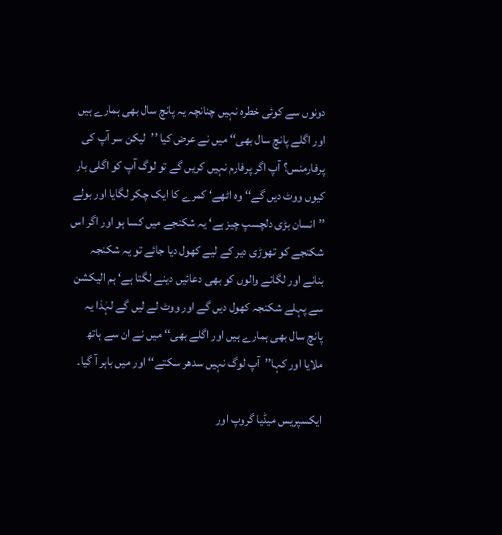دونوں سے کوئی خطرہ نہیں چنانچہ یہ پانچ سال بھی ہمارے ہیں اور اگلے پانچ سال بھی‘‘ میں نے عرض کیا ’’لیکن سر آپ کی پرفارمنس؟ آپ اگر پرفارم نہیں کریں گے تو لوگ آپ کو اگلی بار کیوں ووٹ دیں گے‘‘ وہ اٹھے‘ کمرے کا ایک چکر لگایا اور بولے ’’انسان بڑی دلچسپ چیز ہے‘ یہ شکنجے میں کسا ہو اور اگر اس شکنجے کو تھوڑی دیر کے لیے کھول دیا جائے تو یہ شکنجہ بنانے اور لگانے والوں کو بھی دعائیں دینے لگتا ہے‘ ہم الیکشن سے پہلے شکنجہ کھول دیں گے اور ووٹ لے لیں گے لہٰذا یہ پانچ سال بھی ہمارے ہیں اور اگلے بھی‘‘ میں نے ان سے ہاتھ ملایا اور کہا’’آپ لوگ نہیں سدھر سکتے‘‘ اور میں باہر آ گیا۔

ایکسپریس میڈیا گروپ اور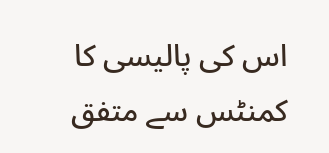اس کی پالیسی کا کمنٹس سے متفق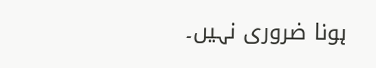ہونا ضروری نہیں۔